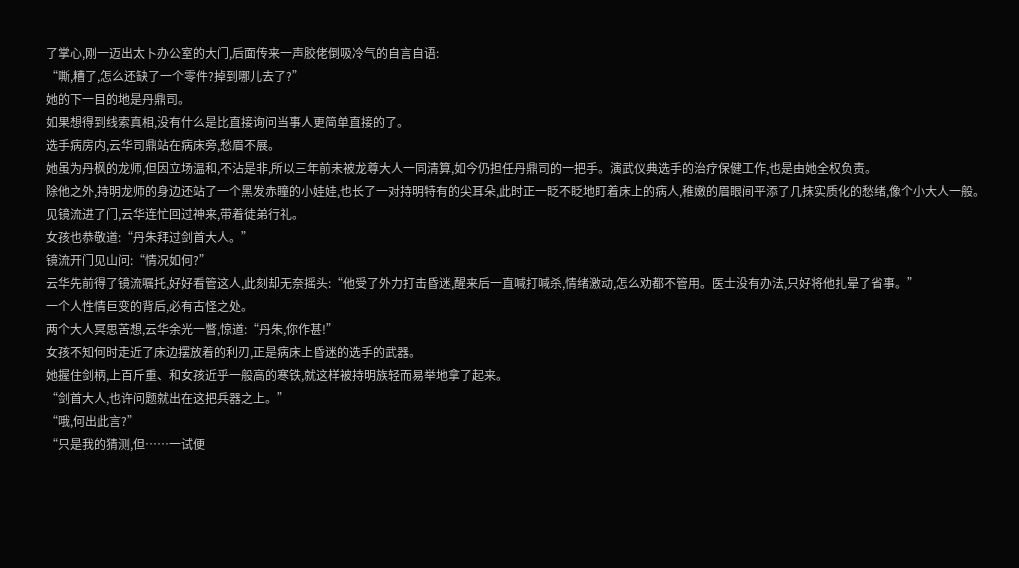了掌心,刚一迈出太卜办公室的大门,后面传来一声胶佬倒吸冷气的自言自语:
“嘶,糟了,怎么还缺了一个零件?掉到哪儿去了?”
她的下一目的地是丹鼎司。
如果想得到线索真相,没有什么是比直接询问当事人更简单直接的了。
选手病房内,云华司鼎站在病床旁,愁眉不展。
她虽为丹枫的龙师,但因立场温和,不沾是非,所以三年前未被龙尊大人一同清算,如今仍担任丹鼎司的一把手。演武仪典选手的治疗保健工作,也是由她全权负责。
除他之外,持明龙师的身边还站了一个黑发赤瞳的小娃娃,也长了一对持明特有的尖耳朵,此时正一眨不眨地盯着床上的病人,稚嫩的眉眼间平添了几抹实质化的愁绪,像个小大人一般。
见镜流进了门,云华连忙回过神来,带着徒弟行礼。
女孩也恭敬道:“丹朱拜过剑首大人。”
镜流开门见山问:“情况如何?”
云华先前得了镜流嘱托,好好看管这人,此刻却无奈摇头:“他受了外力打击昏迷,醒来后一直喊打喊杀,情绪激动,怎么劝都不管用。医士没有办法,只好将他扎晕了省事。”
一个人性情巨变的背后,必有古怪之处。
两个大人冥思苦想,云华余光一瞥,惊道:“丹朱,你作甚!”
女孩不知何时走近了床边摆放着的利刃,正是病床上昏迷的选手的武器。
她握住剑柄,上百斤重、和女孩近乎一般高的寒铁,就这样被持明族轻而易举地拿了起来。
“剑首大人,也许问题就出在这把兵器之上。”
“哦,何出此言?”
“只是我的猜测,但……一试便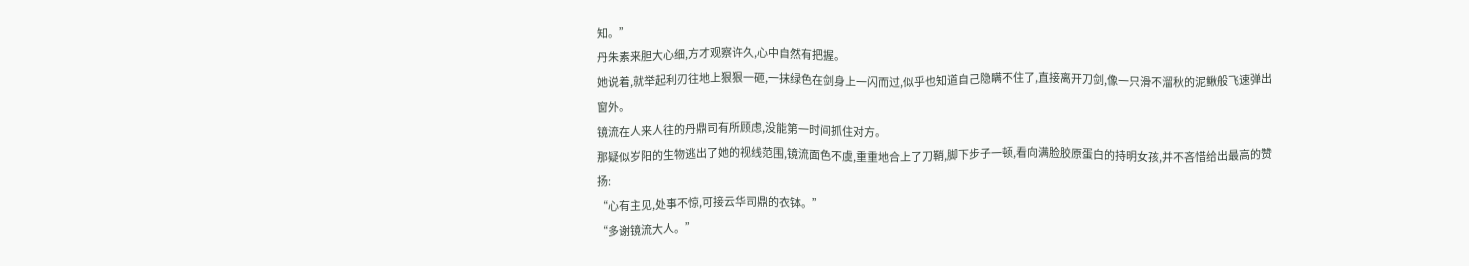知。”
丹朱素来胆大心细,方才观察许久,心中自然有把握。
她说着,就举起利刃往地上狠狠一砸,一抹绿色在剑身上一闪而过,似乎也知道自己隐瞒不住了,直接离开刀剑,像一只滑不溜秋的泥鳅般飞速弹出窗外。
镜流在人来人往的丹鼎司有所顾虑,没能第一时间抓住对方。
那疑似岁阳的生物逃出了她的视线范围,镜流面色不虞,重重地合上了刀鞘,脚下步子一顿,看向满脸胶原蛋白的持明女孩,并不吝惜给出最高的赞扬:
“心有主见,处事不惊,可接云华司鼎的衣钵。”
“多谢镜流大人。”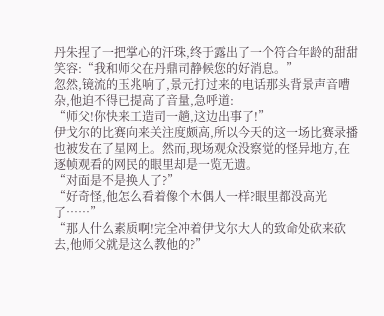丹朱捏了一把掌心的汗珠,终于露出了一个符合年龄的甜甜笑容:“我和师父在丹鼎司静候您的好消息。”
忽然,镜流的玉兆响了,景元打过来的电话那头背景声音嘈杂,他迫不得已提高了音量,急呼道:
“师父!你快来工造司一趟,这边出事了!”
伊戈尔的比赛向来关注度颇高,所以今天的这一场比赛录播也被发在了星网上。然而,现场观众没察觉的怪异地方,在逐帧观看的网民的眼里却是一览无遗。
“对面是不是换人了?”
“好奇怪,他怎么看着像个木偶人一样?眼里都没高光了……”
“那人什么素质啊!完全冲着伊戈尔大人的致命处砍来砍去,他师父就是这么教他的?”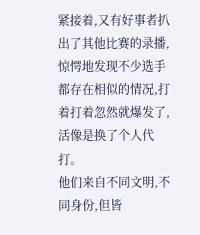紧接着,又有好事者扒出了其他比赛的录播,惊愕地发现不少选手都存在相似的情况,打着打着忽然就爆发了,活像是换了个人代打。
他们来自不同文明,不同身份,但皆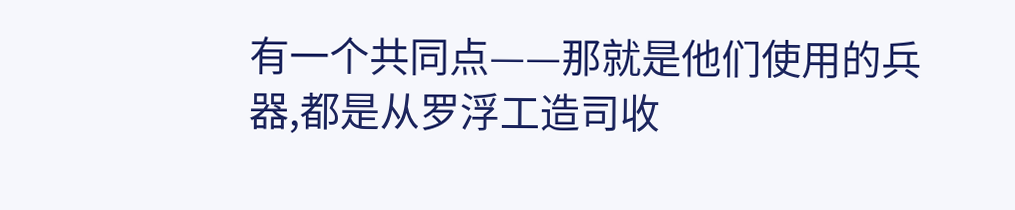有一个共同点——那就是他们使用的兵器,都是从罗浮工造司收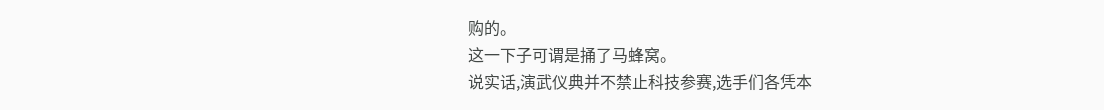购的。
这一下子可谓是捅了马蜂窝。
说实话,演武仪典并不禁止科技参赛,选手们各凭本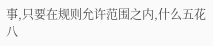事,只要在规则允许范围之内,什么五花八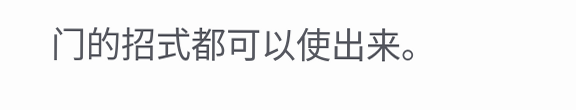门的招式都可以使出来。